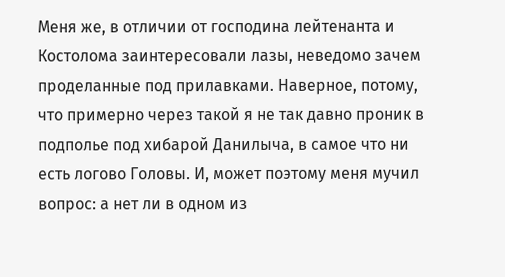Меня же, в отличии от господина лейтенанта и Костолома заинтересовали лазы, неведомо зачем проделанные под прилавками. Наверное, потому, что примерно через такой я не так давно проник в подполье под хибарой Данилыча, в самое что ни есть логово Головы. И, может поэтому меня мучил вопрос: а нет ли в одном из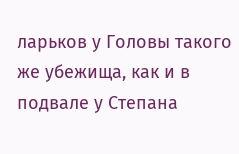ларьков у Головы такого же убежища, как и в подвале у Степана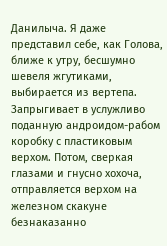Данилыча. Я даже представил себе, как Голова, ближе к утру, бесшумно шевеля жгутиками, выбирается из вертепа. Запрыгивает в услужливо поданную андроидом-рабом коробку с пластиковым верхом. Потом, сверкая глазами и гнусно хохоча, отправляется верхом на железном скакуне безнаказанно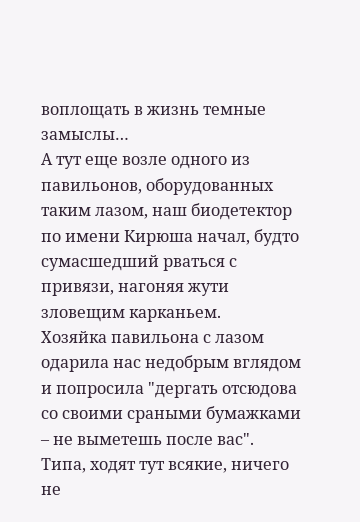воплощать в жизнь темные замыслы…
А тут еще возле одного из павильонов, оборудованных таким лазом, наш биодетектор по имени Кирюша начал, будто сумасшедший рваться с привязи, нагоняя жути зловещим карканьем.
Хозяйка павильона с лазом одарила нас недобрым вглядом и попросила "дергать отсюдова со своими сраными бумажками – не выметешь после вас". Типа, ходят тут всякие, ничего не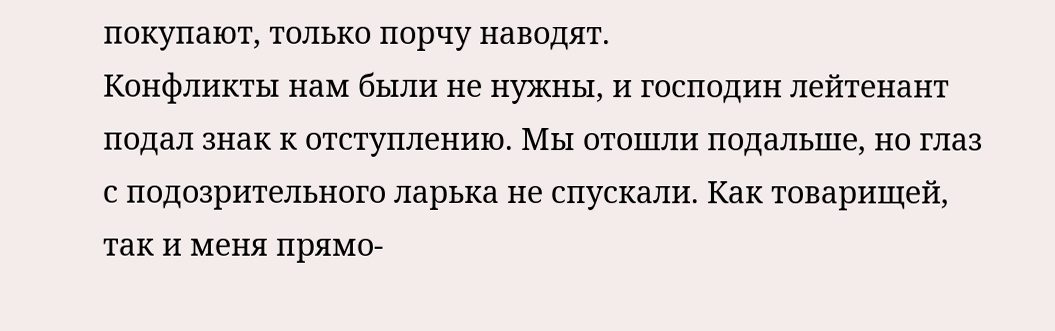покупают, только порчу наводят.
Конфликты нам были не нужны, и господин лейтенант подал знак к отступлению. Мы отошли подальше, но глаз с подозрительного ларька не спускали. Как товарищей, так и меня прямо-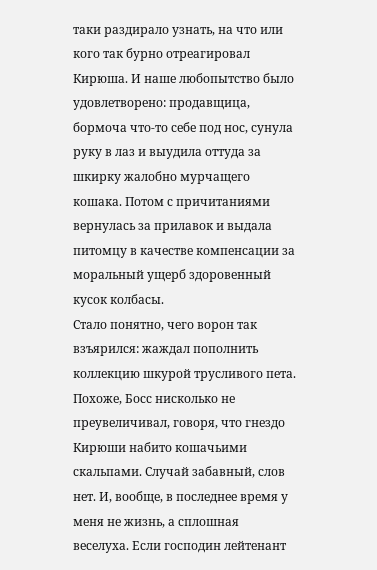таки раздирало узнать, на что или кого так бурно отреагировал Кирюша. И наше любопытство было удовлетворено: продавщица, бормоча что-то себе под нос, сунула руку в лаз и выудила оттуда за шкирку жалобно мурчащего кошака. Потом с причитаниями вернулась за прилавок и выдала питомцу в качестве компенсации за моральный ущерб здоровенный кусок колбасы.
Стало понятно, чего ворон так взъярился: жаждал пополнить коллекцию шкурой трусливого пета. Похоже, Босс нисколько не преувеличивал, говоря, что гнездо Кирюши набито кошачьими скальпами. Случай забавный, слов нет. И, вообще, в последнее время у меня не жизнь, а сплошная веселуха. Если господин лейтенант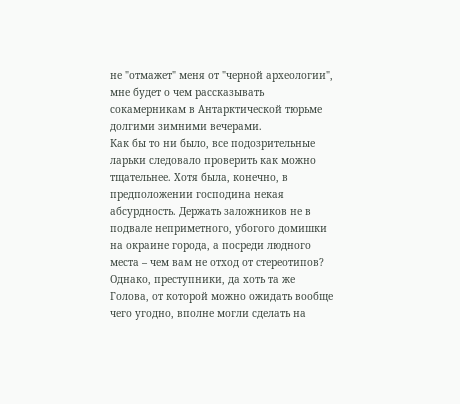не "отмажет" меня от "черной археологии", мне будет о чем рассказывать сокамерникам в Антарктической тюрьме долгими зимними вечерами.
Как бы то ни было, все подозрительные ларьки следовало проверить как можно тщательнее. Хотя была, конечно, в предположении господина некая абсурдность. Держать заложников не в подвале неприметного, убогого домишки на окраине города, а посреди людного места – чем вам не отход от стереотипов? Однако, преступники, да хоть та же Голова, от которой можно ожидать вообще чего угодно, вполне могли сделать на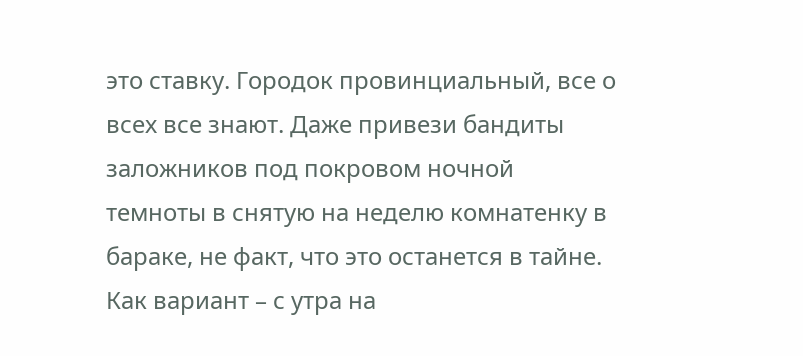это ставку. Городок провинциальный, все о всех все знают. Даже привези бандиты заложников под покровом ночной темноты в снятую на неделю комнатенку в бараке, не факт, что это останется в тайне.
Как вариант – с утра на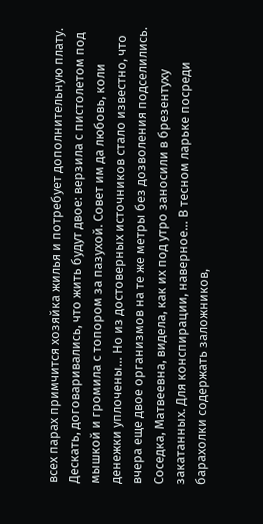всех парах примчится хозяйка жилья и потребует дополнительную плату. Дескать, договаривались, что жить будут двое: верзила с пистолетом под мышкой и громила с топором за пазухой. Совет им да любовь, коли денежки уплочены… Но из достоверных источников стало известно, что вчера еще двое организмов на те же метры без дозволения подселились. Соседка, Матвеевна, видела, как их под утро заносили в брезентуху закатанных. Для конспирации, наверное… В тесном ларьке посреди барахолки содержать заложников,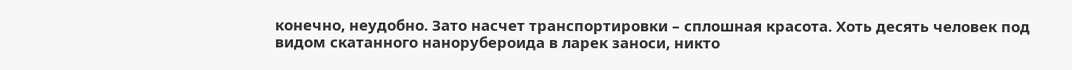конечно, неудобно. Зато насчет транспортировки – сплошная красота. Хоть десять человек под видом скатанного нанорубероида в ларек заноси, никто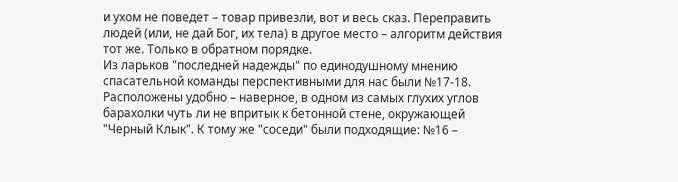и ухом не поведет – товар привезли, вот и весь сказ. Переправить людей (или, не дай Бог, их тела) в другое место – алгоритм действия тот же. Только в обратном порядке.
Из ларьков "последней надежды" по единодушному мнению спасательной команды перспективными для нас были №17-18. Расположены удобно – наверное, в одном из самых глухих углов барахолки чуть ли не впритык к бетонной стене, окружающей "Черный Клык". К тому же "соседи" были подходящие: №16 –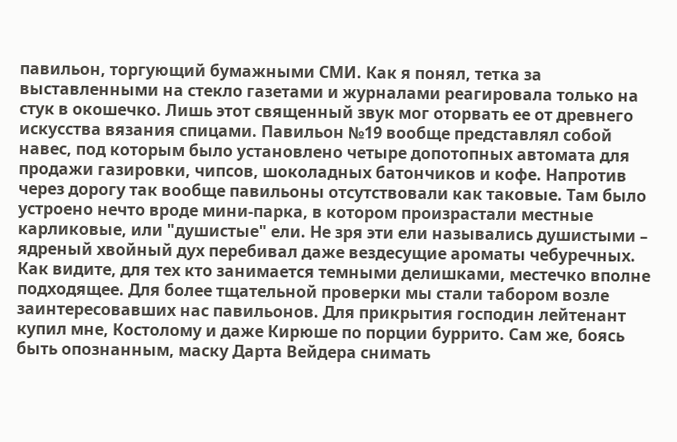павильон, торгующий бумажными СМИ. Как я понял, тетка за выставленными на стекло газетами и журналами реагировала только на стук в окошечко. Лишь этот священный звук мог оторвать ее от древнего искусства вязания спицами. Павильон №19 вообще представлял собой навес, под которым было установлено четыре допотопных автомата для продажи газировки, чипсов, шоколадных батончиков и кофе. Напротив через дорогу так вообще павильоны отсутствовали как таковые. Там было устроено нечто вроде мини-парка, в котором произрастали местные карликовые, или "душистые" ели. Не зря эти ели назывались душистыми – ядреный хвойный дух перебивал даже вездесущие ароматы чебуречных. Как видите, для тех кто занимается темными делишками, местечко вполне подходящее. Для более тщательной проверки мы стали табором возле заинтересовавших нас павильонов. Для прикрытия господин лейтенант купил мне, Костолому и даже Кирюше по порции буррито. Сам же, боясь быть опознанным, маску Дарта Вейдера снимать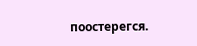поостерегся.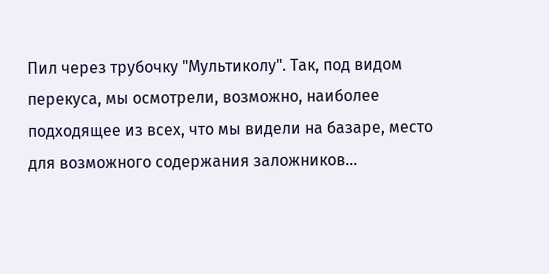Пил через трубочку "Мультиколу". Так, под видом перекуса, мы осмотрели, возможно, наиболее подходящее из всех, что мы видели на базаре, место для возможного содержания заложников…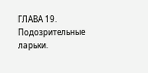ГЛАВА 19. Подозрительные ларьки.